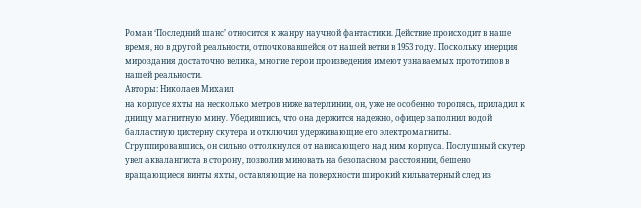Роман ‘Последний шанс’ относится к жанру научной фантастики. Действие происходит в наше время, но в другой реальности, отпочковавшейся от нашей ветви в 1953 году. Поскольку инерция мироздания достаточно велика, многие герои произведения имеют узнаваемых прототипов в нашей реальности.
Авторы: Николаев Михаил
на корпусе яхты на несколько метров ниже ватерлинии, он, уже не особенно торопясь, приладил к днищу магнитную мину. Убедившись, что она держится надежно, офицер заполнил водой балластную цистерну скутера и отключил удерживающие его электромагниты. Сгруппировавшись, он сильно оттолкнулся от нависающего над ним корпуса. Послушный скутер увел аквалангиста в сторону, позволив миновать на безопасном расстоянии, бешено вращающиеся винты яхты, оставляющие на поверхности широкий кильватерный след из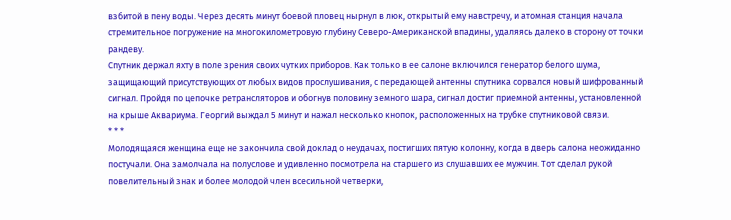взбитой в пену воды. Через десять минут боевой пловец нырнул в люк, открытый ему навстречу, и атомная станция начала стремительное погружение на многокилометровую глубину Северо-Американской впадины, удаляясь далеко в сторону от точки рандеву.
Спутник держал яхту в поле зрения своих чутких приборов. Как только в ее салоне включился генератор белого шума, защищающий присутствующих от любых видов прослушивания, с передающей антенны спутника сорвался новый шифрованный сигнал. Пройдя по цепочке ретрансляторов и обогнув половину земного шара, сигнал достиг приемной антенны, установленной на крыше Аквариума. Георгий выждал 5 минут и нажал несколько кнопок, расположенных на трубке спутниковой связи.
* * *
Молодящаяся женщина еще не закончила свой доклад о неудачах, постигших пятую колонну, когда в дверь салона неожиданно постучали. Она замолчала на полуслове и удивленно посмотрела на старшего из слушавших ее мужчин. Тот сделал рукой повелительный знак и более молодой член всесильной четверки,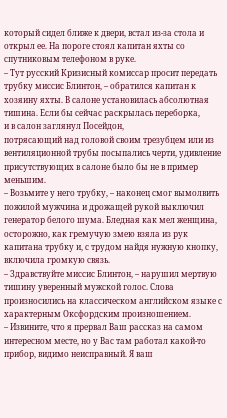который сидел ближе к двери, встал из-за стола и открыл ее. На пороге стоял капитан яхты со спутниковым телефоном в руке.
– Тут русский Кризисный комиссар просит передать трубку миссис Блинтон, – обратился капитан к хозяину яхты. В салоне установилась абсолютная тишина. Если бы сейчас раскрылась переборка,
и в салон заглянул Посейдон,
потрясающий над головой своим трезубцем или из вентиляционной трубы посыпались черти, удивление присутствующих в салоне было бы не в пример меньшим.
– Возьмите у него трубку, – наконец смог вымолвить пожилой мужчина и дрожащей рукой выключил генератор белого шума. Бледная как мел женщина, осторожно, как гремучую змею взяла из рук капитана трубку и, с трудом найдя нужную кнопку, включила громкую связь.
– Здравствуйте миссис Блинтон, – нарушил мертвую тишину уверенный мужской голос. Слова произносились на классическом английском языке с характерным Оксфордским произношением.
– Извините, что я прервал Ваш рассказ на самом интересном месте, но у Вас там работал какой-то прибор, видимо неисправный. Я ваш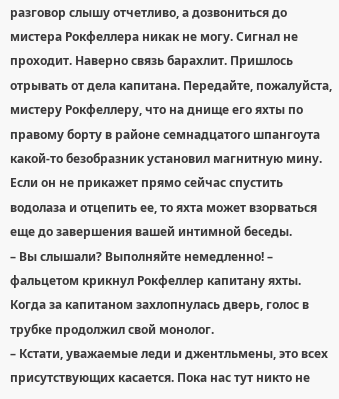разговор слышу отчетливо, а дозвониться до мистера Рокфеллера никак не могу. Сигнал не проходит. Наверно связь барахлит. Пришлось отрывать от дела капитана. Передайте, пожалуйста, мистеру Рокфеллеру, что на днище его яхты по правому борту в районе семнадцатого шпангоута
какой-то безобразник установил магнитную мину. Если он не прикажет прямо сейчас спустить водолаза и отцепить ее, то яхта может взорваться еще до завершения вашей интимной беседы.
– Вы слышали? Выполняйте немедленно! – фальцетом крикнул Рокфеллер капитану яхты. Когда за капитаном захлопнулась дверь, голос в трубке продолжил свой монолог.
– Кстати, уважаемые леди и джентльмены, это всех присутствующих касается. Пока нас тут никто не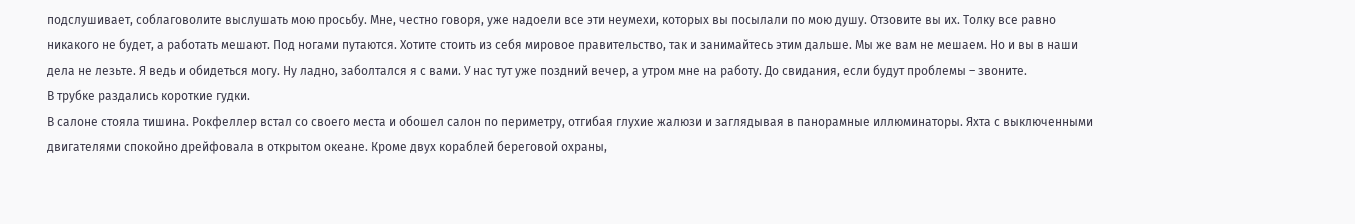подслушивает, соблаговолите выслушать мою просьбу. Мне, честно говоря, уже надоели все эти неумехи, которых вы посылали по мою душу. Отзовите вы их. Толку все равно никакого не будет, а работать мешают. Под ногами путаются. Хотите стоить из себя мировое правительство, так и занимайтесь этим дальше. Мы же вам не мешаем. Но и вы в наши дела не лезьте. Я ведь и обидеться могу. Ну ладно, заболтался я с вами. У нас тут уже поздний вечер, а утром мне на работу. До свидания, если будут проблемы – звоните.
В трубке раздались короткие гудки.
В салоне стояла тишина. Рокфеллер встал со своего места и обошел салон по периметру, отгибая глухие жалюзи и заглядывая в панорамные иллюминаторы. Яхта с выключенными двигателями спокойно дрейфовала в открытом океане. Кроме двух кораблей береговой охраны,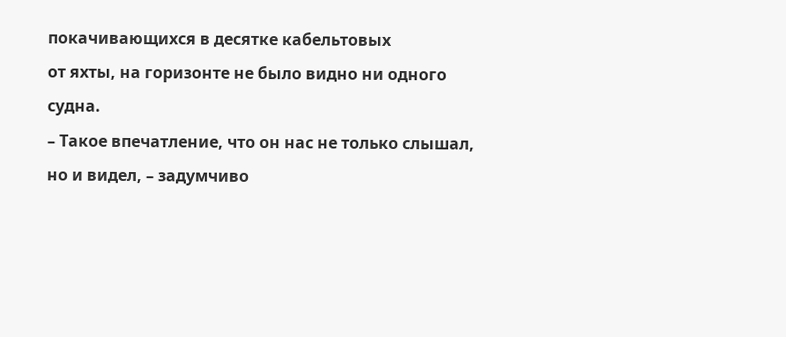покачивающихся в десятке кабельтовых
от яхты, на горизонте не было видно ни одного судна.
– Такое впечатление, что он нас не только слышал, но и видел, – задумчиво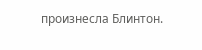произнесла Блинтон.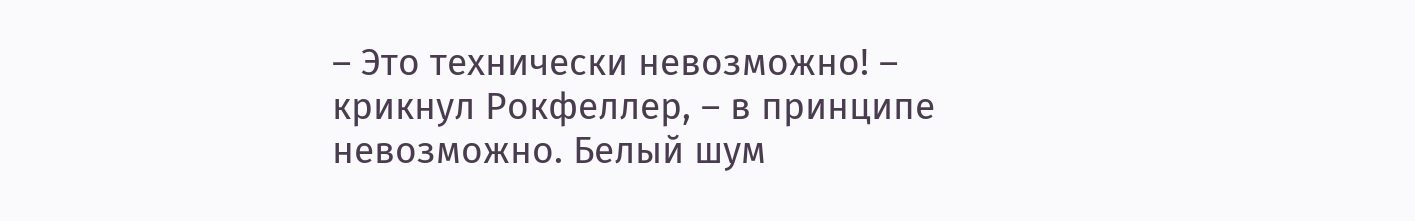– Это технически невозможно! – крикнул Рокфеллер, – в принципе невозможно. Белый шум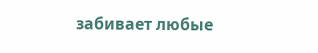забивает любые